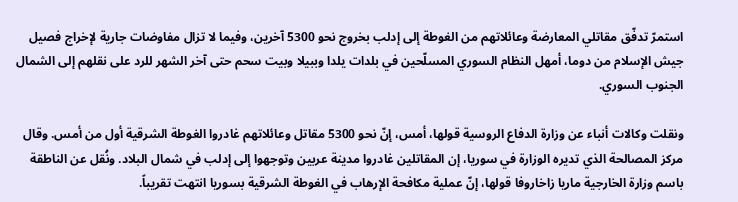استمرّ تدفّق مقاتلي المعارضة وعائلاتهم من الغوطة إلى إدلب بخروج نحو 5300 آخرين، وفيما لا تزال مفاوضات جارية لإخراج فصيل جيش الإسلام من دوما، أمهل النظام السوري المسلّحين في بلدات يلدا وببيلا وبيت سحم حتى آخر الشهر للرد على نقلهم إلى الشمال الجنوب السوري.

ونقلت وكالات أنباء عن وزارة الدفاع الروسية قولها، أمس، إنّ نحو 5300 مقاتل وعائلاتهم غادروا الغوطة الشرقية أول من أمس. وقال مركز المصالحة الذي تديره الوزارة في سوريا، إن المقاتلين غادروا مدينة عربين وتوجهوا إلى إدلب في شمال البلاد. ونُقل عن الناطقة باسم وزارة الخارجية ماريا زاخاروفا قولها، إنّ عملية مكافحة الإرهاب في الغوطة الشرقية بسوريا انتهت تقريباً.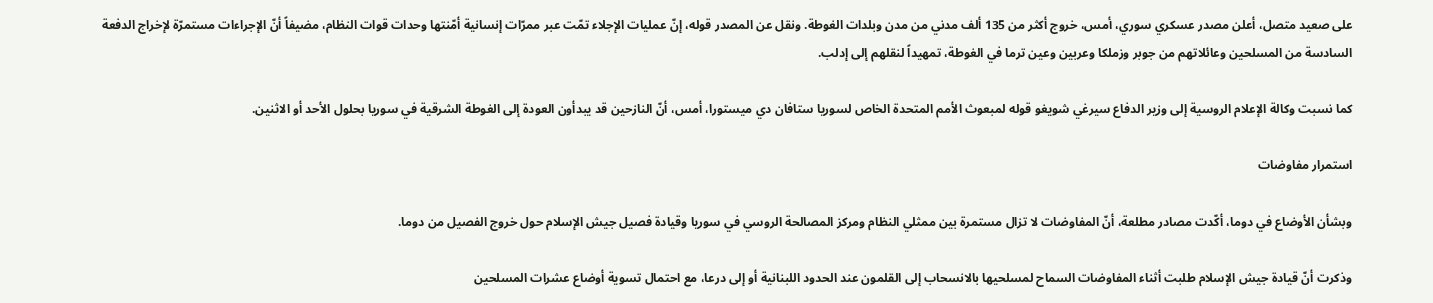على صعيد متصل، أعلن مصدر عسكري سوري، أمس، خروج أكثر من 135 ألف مدني من مدن وبلدات الغوطة. ونقل عن المصدر قوله، إنّ عمليات الإجلاء تمّت عبر ممرّات إنسانية أمّنتها وحدات قوات النظام، مضيفاً أنّ الإجراءات مستمرّة لإخراج الدفعة السادسة من المسلحين وعائلاتهم من جوبر وزملكا وعربين وعين ترما في الغوطة، تمهيداً لنقلهم إلى إدلب.

كما نسبت وكالة الإعلام الروسية إلى وزير الدفاع سيرغي شويغو قوله لمبعوث الأمم المتحدة الخاص لسوريا ستافان دي ميستورا، أمس، أنّ النازحين قد يبدأون العودة إلى الغوطة الشرقية في سوريا بحلول الأحد أو الاثنين.

استمرار مفاوضات

وبشأن الأوضاع في دوما، أكّدت مصادر مطلعة، أنّ المفاوضات لا تزال مستمرة بين ممثلي النظام ومركز المصالحة الروسي في سوريا وقيادة فصيل جيش الإسلام حول خروج الفصيل من دوما.

وذكرت أنّ قيادة جيش الإسلام طلبت أثناء المفاوضات السماح لمسلحيها بالانسحاب إلى القلمون عند الحدود اللبنانية أو إلى درعا، مع احتمال تسوية أوضاع عشرات المسلحين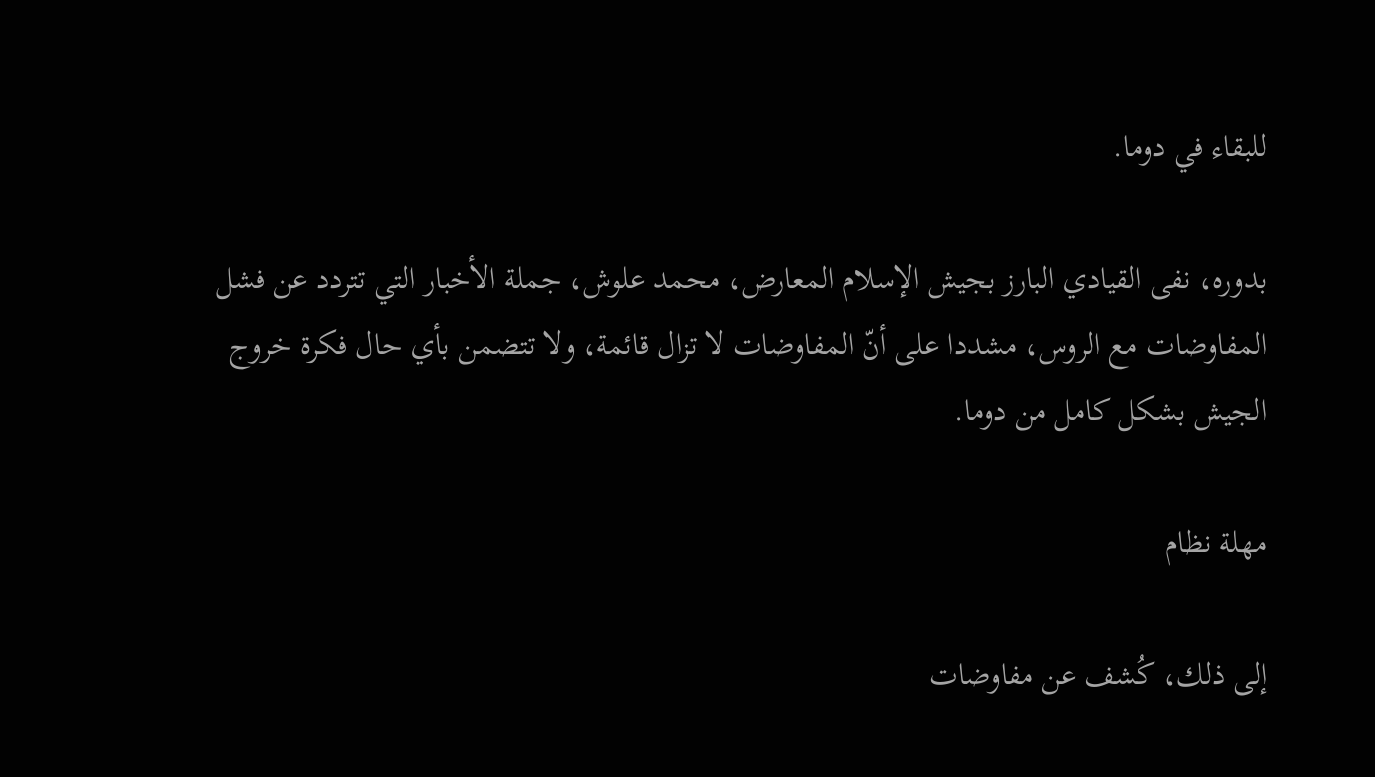للبقاء في دوما.

بدوره، نفى القيادي البارز بجيش الإسلام المعارض، محمد علوش، جملة الأخبار التي تتردد عن فشل المفاوضات مع الروس، مشددا على أنّ المفاوضات لا تزال قائمة، ولا تتضمن بأي حال فكرة خروج الجيش بشكل كامل من دوما.

مهلة نظام

إلى ذلك، كُشف عن مفاوضات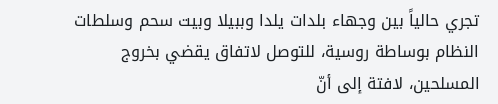تجري حالياً بين وجهاء بلدات يلدا وببيلا وبيت سحم وسلطات النظام بوساطة روسية، للتوصل لاتفاق يقضي بخروج المسلحين، لافتة إلى أنّ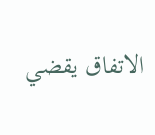الاتفاق يقضي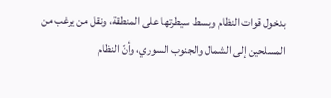بدخول قوات النظام وبسط سيطرتها على المنطقة، ونقل من يرغب من المسلحين إلى الشمال والجنوب السوري، وأنّ النظام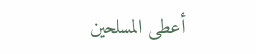أعطى المسلحين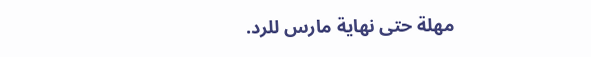مهلة حتى نهاية مارس للرد.